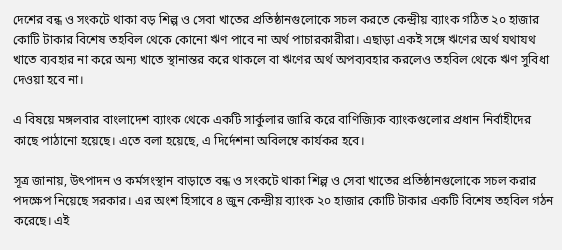দেশের বন্ধ ও সংকটে থাকা বড় শিল্প ও সেবা খাতের প্রতিষ্ঠানগুলোকে সচল করতে কেন্দ্রীয় ব্যাংক গঠিত ২০ হাজার কোটি টাকার বিশেষ তহবিল থেকে কোনো ঋণ পাবে না অর্থ পাচারকারীরা। এছাড়া একই সঙ্গে ঋণের অর্থ যথাযথ খাতে ব্যবহার না করে অন্য খাতে স্থানান্তর করে থাকলে বা ঋণের অর্থ অপব্যবহার করলেও তহবিল থেকে ঋণ সুবিধা দেওয়া হবে না।

এ বিষয়ে মঙ্গলবার বাংলাদেশ ব্যাংক থেকে একটি সার্কুলার জারি করে বাণিজ্যিক ব্যাংকগুলোর প্রধান নির্বাহীদের কাছে পাঠানো হয়েছে। এতে বলা হয়েছে, এ দির্দেশনা অবিলম্বে কার্যকর হবে।

সূত্র জানায়, উৎপাদন ও কর্মসংস্থান বাড়াতে বন্ধ ও সংকটে থাকা শিল্প ও সেবা খাতের প্রতিষ্ঠানগুলোকে সচল করার পদক্ষেপ নিয়েছে সরকার। এর অংশ হিসাবে ৪ জুন কেন্দ্রীয় ব্যাংক ২০ হাজার কোটি টাকার একটি বিশেষ তহবিল গঠন করেছে। এই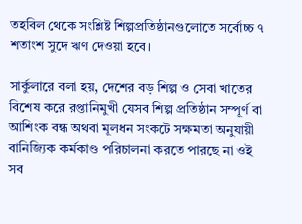তহবিল থেকে সংশ্লিষ্ট শিল্পপ্রতিষ্ঠানগুলোতে সর্বোচ্চ ৭ শতাংশ সুদে ঋণ দেওয়া হবে।

সার্কুলারে বলা হয়, দেশের বড় শিল্প ও সেবা খাতের বিশেষ করে রপ্তানিমুখী যেসব শিল্প প্রতিষ্ঠান সম্পূর্ণ বা আশিংক বন্ধ অথবা মূলধন সংকটে সক্ষমতা অনুযায়ী বানিজ্যিক কর্মকাণ্ড পরিচালনা করতে পারছে না ওই সব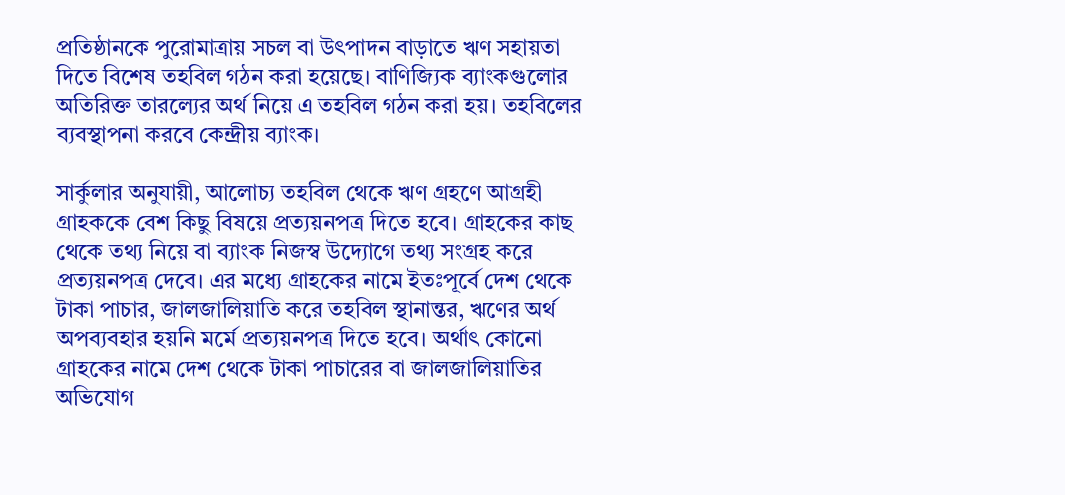প্রতিষ্ঠানকে পুরোমাত্রায় সচল বা উৎপাদন বাড়াতে ঋণ সহায়তা দিতে বিশেষ তহবিল গঠন করা হয়েছে। বাণিজ্যিক ব্যাংকগুলোর অতিরিক্ত তারল্যের অর্থ নিয়ে এ তহবিল গঠন করা হয়। তহবিলের ব্যবস্থাপনা করবে কেন্দ্রীয় ব্যাংক।

সার্কুলার অনুযায়ী, আলোচ্য তহবিল থেকে ঋণ গ্রহণে আগ্রহী গ্রাহককে বেশ কিছু বিষয়ে প্রত্যয়নপত্র দিতে হবে। গ্রাহকের কাছ থেকে তথ্য নিয়ে বা ব্যাংক নিজস্ব উদ্যোগে তথ্য সংগ্রহ করে প্রত্যয়নপত্র দেবে। এর মধ্যে গ্রাহকের নামে ইতঃপূর্বে দেশ থেকে টাকা পাচার, জালজালিয়াতি করে তহবিল স্থানান্তর, ঋণের অর্থ অপব্যবহার হয়নি মর্মে প্রত্যয়নপত্র দিতে হবে। অর্থাৎ কোনো গ্রাহকের নামে দেশ থেকে টাকা পাচারের বা জালজালিয়াতির অভিযোগ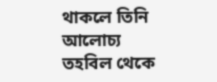থাকলে তিনি আলোচ্য তহবিল থেকে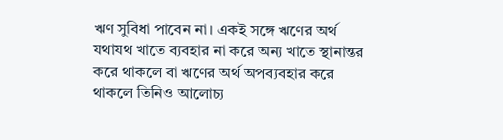ঋণ সুবিধা পাবেন না। একই সঙ্গে ঋণের অর্থ যথাযথ খাতে ব্যবহার না করে অন্য খাতে স্থানান্তর করে থাকলে বা ঋণের অর্থ অপব্যবহার করে থাকলে তিনিও আলোচ্য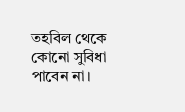তহবিল থেকে কোনো সুবিধা পাবেন না।